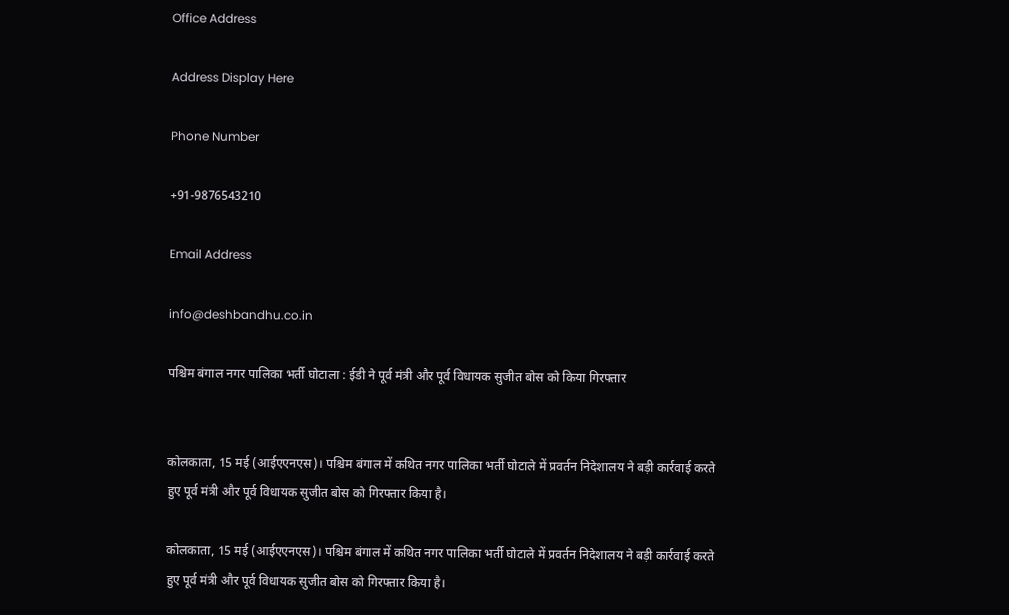Office Address

Address Display Here

Phone Number

+91-9876543210

Email Address

info@deshbandhu.co.in

पश्चिम बंगाल नगर पालिका भर्ती घोटाला : ईडी ने पूर्व मंत्री और पूर्व विधायक सुजीत बोस को किया गिरफ्तार


कोलकाता, 15 मई (आईएएनएस)। पश्चिम बंगाल में कथित नगर पालिका भर्ती घोटाले में प्रवर्तन निदेशालय ने बड़ी कार्रवाई करते हुए पूर्व मंत्री और पूर्व विधायक सुजीत बोस को गिरफ्तार किया है।

कोलकाता, 15 मई (आईएएनएस)। पश्चिम बंगाल में कथित नगर पालिका भर्ती घोटाले में प्रवर्तन निदेशालय ने बड़ी कार्रवाई करते हुए पूर्व मंत्री और पूर्व विधायक सुजीत बोस को गिरफ्तार किया है।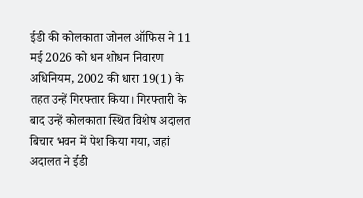ईडी की कोलकाता जोनल ऑफिस ने 11 मई 2026 को धन शोधन निवारण अधिनियम, 2002 की धारा 19(1) के तहत उन्हें गिरफ्तार किया। गिरफ्तारी के बाद उन्हें कोलकाता स्थित विशेष अदालत बिचार भवन में पेश किया गया, जहां अदालत ने ईडी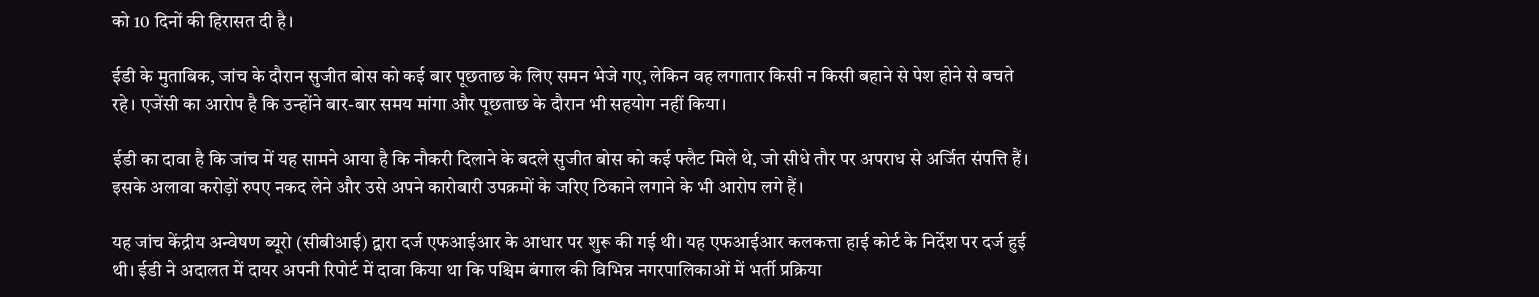को 10 दिनों की हिरासत दी है।

ईडी के मुताबिक, जांच के दौरान सुजीत बोस को कई बार पूछताछ के लिए समन भेजे गए, लेकिन वह लगातार किसी न किसी बहाने से पेश होने से बचते रहे। एजेंसी का आरोप है कि उन्होंने बार-बार समय मांगा और पूछताछ के दौरान भी सहयोग नहीं किया।

ईडी का दावा है कि जांच में यह सामने आया है कि नौकरी दिलाने के बदले सुजीत बोस को कई फ्लैट मिले थे, जो सीधे तौर पर अपराध से अर्जित संपत्ति हैं। इसके अलावा करोड़ों रुपए नकद लेने और उसे अपने कारोबारी उपक्रमों के जरिए ठिकाने लगाने के भी आरोप लगे हैं।

यह जांच केंद्रीय अन्वेषण ब्यूरो (सीबीआई) द्वारा दर्ज एफआईआर के आधार पर शुरू की गई थी। यह एफआईआर कलकत्ता हाई कोर्ट के निर्देश पर दर्ज हुई थी। ईडी ने अदालत में दायर अपनी रिपोर्ट में दावा किया था कि पश्चिम बंगाल की विभिन्न नगरपालिकाओं में भर्ती प्रक्रिया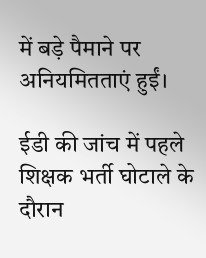में बड़े पैमाने पर अनियमितताएं हुईं।

ईडी की जांच में पहले शिक्षक भर्ती घोटाले के दौरान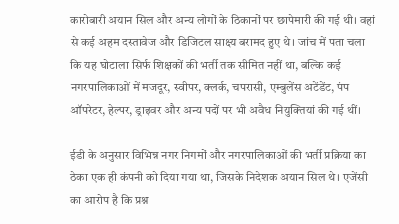कारोबारी अयान सिल और अन्य लोगों के ठिकानों पर छापेमारी की गई थी। वहां से कई अहम दस्तावेज और डिजिटल साक्ष्य बरामद हुए थे। जांच में पता चला कि यह घोटाला सिर्फ शिक्षकों की भर्ती तक सीमित नहीं था, बल्कि कई नगरपालिकाओं में मजदूर, स्वीपर, क्लर्क, चपरासी, एम्बुलेंस अटेंडेंट, पंप ऑपरेटर, हेल्पर, ड्राइवर और अन्य पदों पर भी अवैध नियुक्तियां की गई थीं।

ईडी के अनुसार विभिन्न नगर निगमों और नगरपालिकाओं की भर्ती प्रक्रिया का ठेका एक ही कंपनी को दिया गया था, जिसके निदेशक अयान सिल थे। एजेंसी का आरोप है कि प्रश्न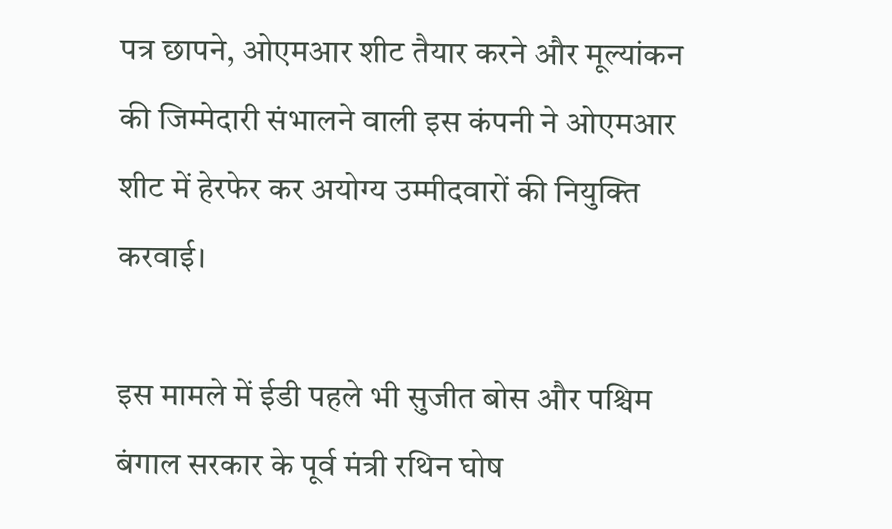पत्र छापने, ओएमआर शीट तैयार करने और मूल्यांकन की जिम्मेदारी संभालने वाली इस कंपनी ने ओएमआर शीट में हेरफेर कर अयोग्य उम्मीदवारों की नियुक्ति करवाई।

इस मामले में ईडी पहले भी सुजीत बोस और पश्चिम बंगाल सरकार के पूर्व मंत्री रथिन घोष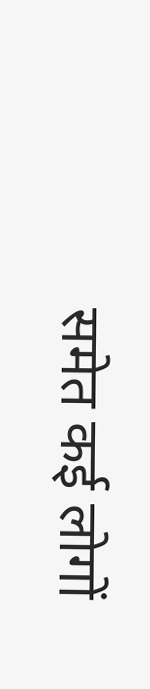समेत कई लोगों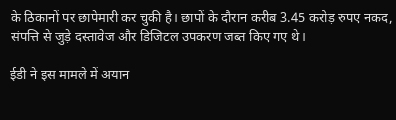के ठिकानों पर छापेमारी कर चुकी है। छापों के दौरान करीब 3.45 करोड़ रुपए नकद, संपत्ति से जुड़े दस्तावेज और डिजिटल उपकरण जब्त किए गए थे।

ईडी ने इस मामले में अयान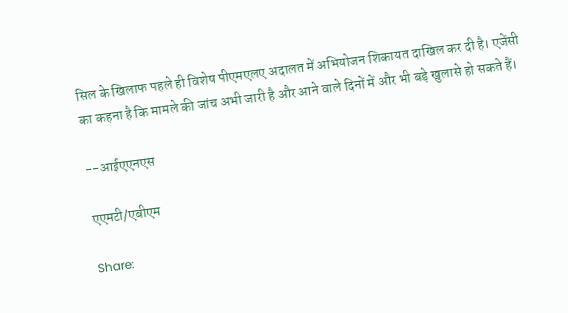सिल के खिलाफ पहले ही विशेष पीएमएलए अदालत में अभियोजन शिकायत दाखिल कर दी है। एजेंसी का कहना है कि मामले की जांच अभी जारी है और आने वाले दिनों में और भी बड़े खुलासे हो सकते हैं।

--आईएएनएस

एएमटी/एबीएम

Share: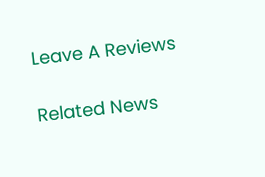Leave A Reviews

Related News